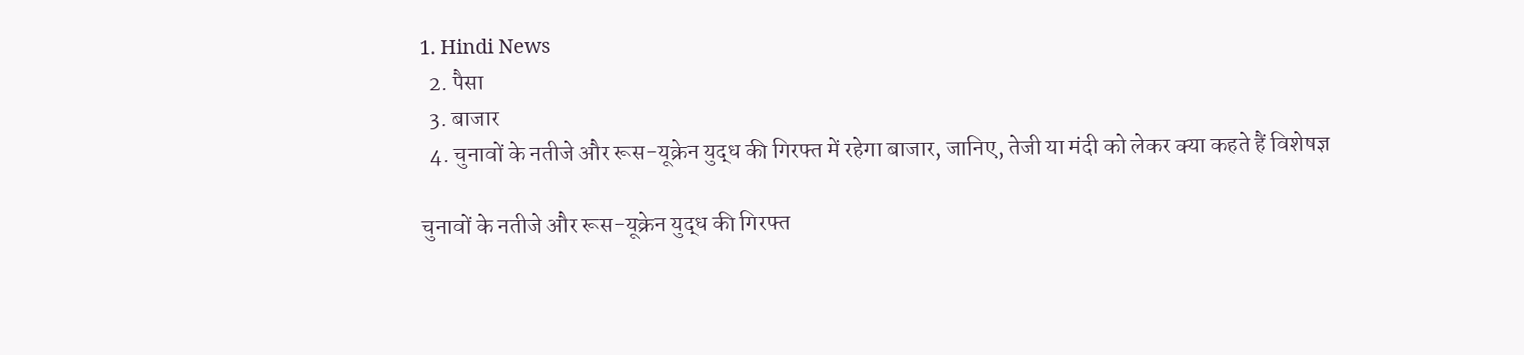1. Hindi News
  2. पैसा
  3. बाजार
  4. चुनावों के नतीजे और रूस-यूक्रेन युद्ध की गिरफ्त में रहेगा बाजार, जानिए, तेजी या मंदी को लेकर क्या कहते हैं विशेषज्ञ

चुनावों के नतीजे और रूस-यूक्रेन युद्ध की गिरफ्त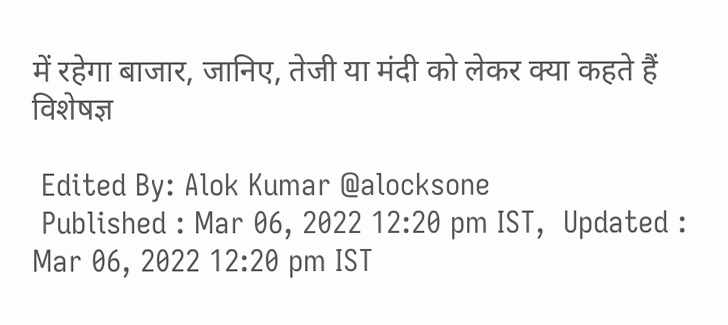में रहेगा बाजार, जानिए, तेजी या मंदी को लेकर क्या कहते हैं विशेषज्ञ

 Edited By: Alok Kumar @alocksone
 Published : Mar 06, 2022 12:20 pm IST,  Updated : Mar 06, 2022 12:20 pm IST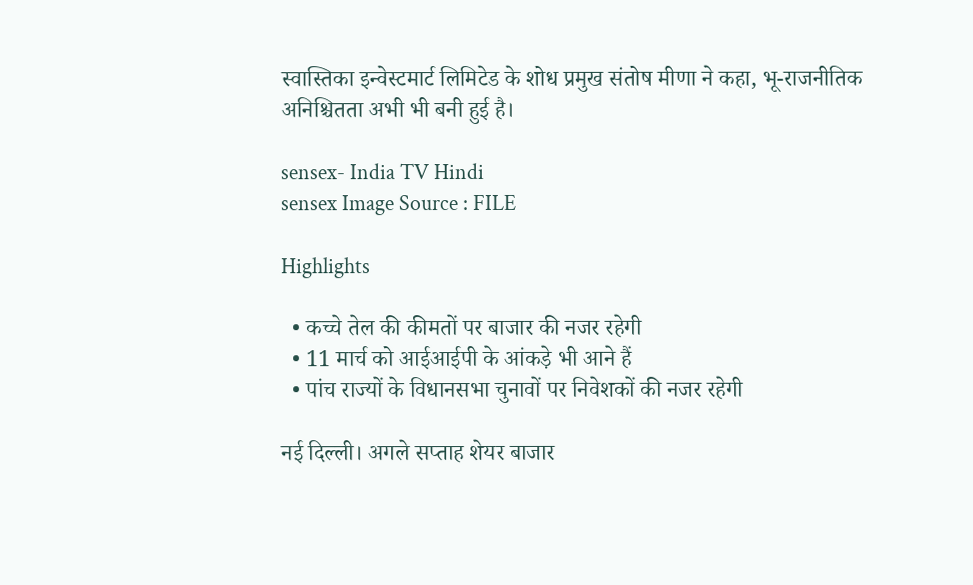स्वास्तिका इन्वेस्टमार्ट लिमिटेड के शोध प्रमुख संतोष मीणा ने कहा, भू-राजनीतिक अनिश्चितता अभी भी बनी हुई है।

sensex- India TV Hindi
sensex Image Source : FILE

Highlights

  • कच्चे तेल की कीमतों पर बाजार की नजर रहेगी
  • 11 मार्च को आईआईपी के आंकड़े भी आने हैं
  • पांच राज्यों के विधानसभा चुनावों पर निवेशकों की नजर रहेगी

नई दिल्ली। अगले सप्ताह शेयर बाजार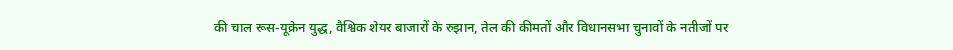की चाल रूस-यूक्रेन युद्ध, वैश्विक शेयर बाजारों के रुझान, तेल की कीमतों और विधानसभा चुनावों के नतीजों पर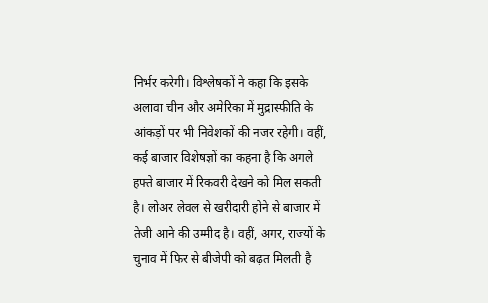निर्भर करेगी। विश्लेषकों ने कहा कि इसके अलावा चीन और अमेरिका में मुद्रास्फीति के आंकड़ों पर भी निवेशकों की नजर रहेगी। वहीं, कई बाजार विशेषज्ञों का कहना है कि अगले हफ्ते बाजार में रिकवरी देखने को मिल सकती है। लोअर लेवल से खरीदारी होने से बाजार में तेजी आने की उम्मीद है। वहीं, अगर, राज्यों के चुनाव में फिर से बीजेपी को बढ़त मिलती है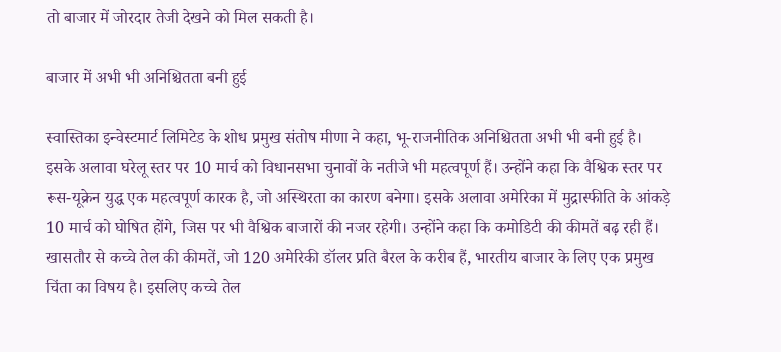तो बाजार में जोरदार तेजी देखने को मिल सकती है।

बाजार में अभी भी अनिश्चितता बनी हुई

स्वास्तिका इन्वेस्टमार्ट लिमिटेड के शोध प्रमुख संतोष मीणा ने कहा, भू-राजनीतिक अनिश्चितता अभी भी बनी हुई है। इसके अलावा घरेलू स्तर पर 10 मार्च को विधानसभा चुनावों के नतीजे भी महत्वपूर्ण हैं। उन्होंने कहा कि वैश्विक स्तर पर रूस-यूक्रेन युद्ध एक महत्वपूर्ण कारक है, जो अस्थिरता का कारण बनेगा। इसके अलावा अमेरिका में मुद्रास्फीति के आंकड़े 10 मार्च को घोषित होंगे, जिस पर भी वैश्विक बाजारों की नजर रहेगी। उन्होंने कहा कि कमोडिटी की कीमतें बढ़ रही हैं। खासतौर से कच्चे तेल की कीमतें, जो 120 अमेरिकी डॉलर प्रति बैरल के करीब हैं, भारतीय बाजार के लिए एक प्रमुख चिंता का विषय है। इसलिए कच्चे तेल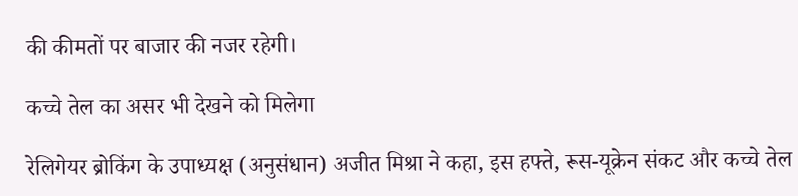की कीमतों पर बाजार की नजर रहेगी।

कच्चे तेल का असर भी देखने को मिलेगा

रेलिगेयर ब्रोकिंग के उपाध्यक्ष (अनुसंधान) अजीत मिश्रा ने कहा, इस हफ्ते, रूस-यूक्रेन संकट और कच्चे तेल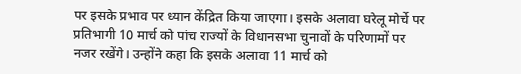पर इसके प्रभाव पर ध्यान केंद्रित किया जाएगा। इसके अलावा घरेलू मोर्चे पर प्रतिभागी 10 मार्च को पांच राज्यों के विधानसभा चुनावों के परिणामों पर नजर रखेंगे। उन्होंने कहा कि इसके अलावा 11 मार्च को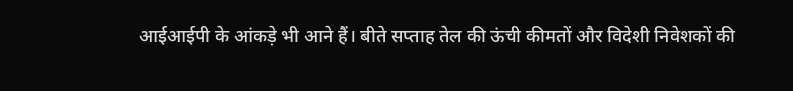आईआईपी के आंकड़े भी आने हैं। बीते सप्ताह तेल की ऊंची कीमतों और विदेशी निवेशकों की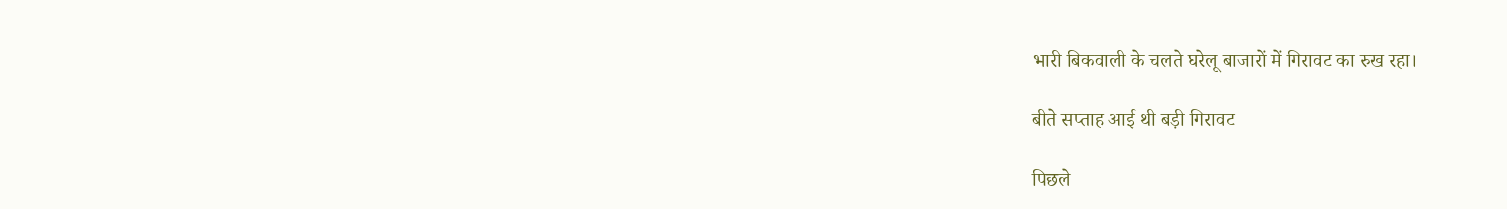भारी बिकवाली के चलते घरेलू बाजारों में गिरावट का रुख रहा।

बीते सप्ताह आई थी बड़ी गिरावट

पिछले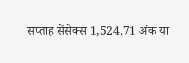सप्ताह सेंसेक्स 1,524.71 अंक या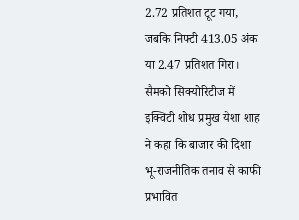2.72 प्रतिशत टूट गया, जबकि निफ्टी 413.05 अंक या 2.47 प्रतिशत गिरा। सैमको सिक्योरिटीज में इक्विटी शोध प्रमुख येशा शाह ने कहा कि बाजार की दिशा भू-राजनीतिक तनाव से काफी प्रभावित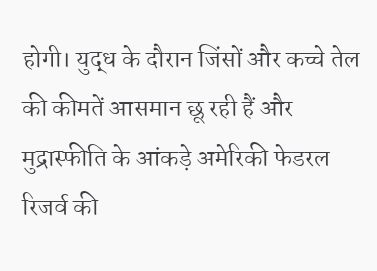होगी। युद्ध के दौरान जिंसों और कच्चे तेल की कीमतें आसमान छू रही हैं और मुद्रास्फीति के आंकड़े अमेरिकी फेडरल रिजर्व की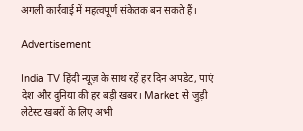अगली कार्रवाई में महत्वपूर्ण संकेतक बन सकते हैं।

Advertisement

India TV हिंदी न्यूज़ के साथ रहें हर दिन अपडेट, पाएं देश और दुनिया की हर बड़ी खबर। Market से जुड़ी लेटेस्ट खबरों के लिए अभी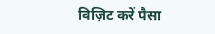विज़िट करें पैसा